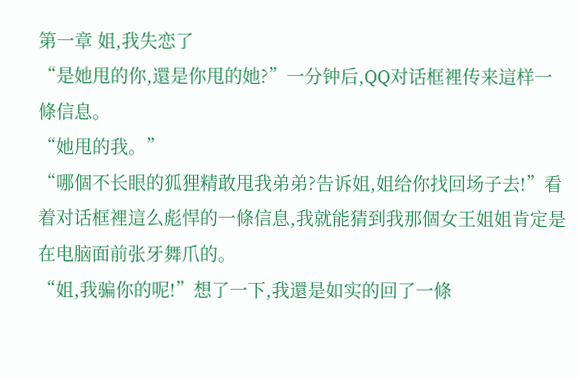第一章 姐,我失恋了
“是她甩的你,還是你甩的她?”一分钟后,QQ对话框裡传来這样一條信息。
“她甩的我。”
“哪個不长眼的狐狸精敢甩我弟弟?告诉姐,姐给你找回场子去!”看着对话框裡這么彪悍的一條信息,我就能猜到我那個女王姐姐肯定是在电脑面前张牙舞爪的。
“姐,我骗你的呢!”想了一下,我還是如实的回了一條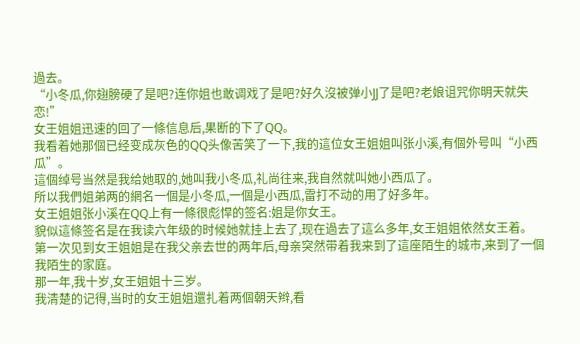過去。
“小冬瓜,你翅膀硬了是吧?连你姐也敢调戏了是吧?好久沒被弹小JJ了是吧?老娘诅咒你明天就失恋!”
女王姐姐迅速的回了一條信息后,果断的下了QQ。
我看着她那個已经变成灰色的QQ头像苦笑了一下,我的這位女王姐姐叫张小溪,有個外号叫“小西瓜”。
這個绰号当然是我给她取的,她叫我小冬瓜,礼尚往来,我自然就叫她小西瓜了。
所以我們姐弟两的網名一個是小冬瓜,一個是小西瓜,雷打不动的用了好多年。
女王姐姐张小溪在QQ上有一條很彪悍的签名:姐是你女王。
貌似這條签名是在我读六年级的时候她就挂上去了,现在過去了這么多年,女王姐姐依然女王着。
第一次见到女王姐姐是在我父亲去世的两年后,母亲突然带着我来到了這座陌生的城市,来到了一個我陌生的家庭。
那一年,我十岁,女王姐姐十三岁。
我清楚的记得,当时的女王姐姐還扎着两個朝天辫,看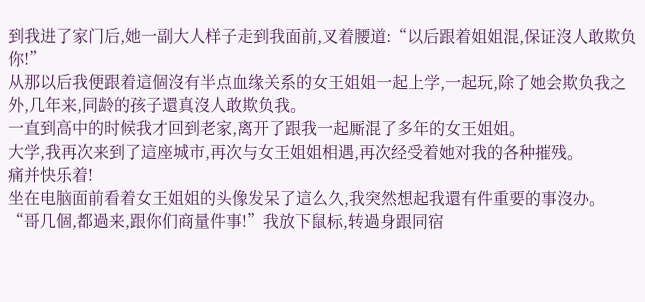到我进了家门后,她一副大人样子走到我面前,叉着腰道:“以后跟着姐姐混,保证沒人敢欺负你!”
从那以后我便跟着這個沒有半点血缘关系的女王姐姐一起上学,一起玩,除了她会欺负我之外,几年来,同龄的孩子還真沒人敢欺负我。
一直到高中的时候我才回到老家,离开了跟我一起厮混了多年的女王姐姐。
大学,我再次来到了這座城市,再次与女王姐姐相遇,再次经受着她对我的各种摧残。
痛并快乐着!
坐在电脑面前看着女王姐姐的头像发呆了這么久,我突然想起我還有件重要的事沒办。
“哥几個,都過来,跟你们商量件事!”我放下鼠标,转過身跟同宿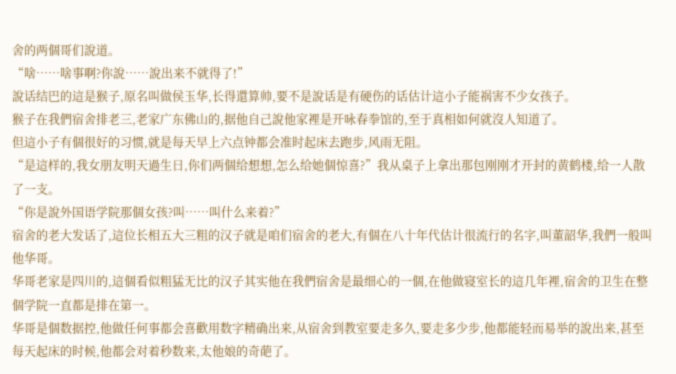舍的两個哥们說道。
“啥……啥事啊?你說……說出来不就得了!”
說话结巴的這是猴子,原名叫做侯玉华,长得還算帅,要不是說话是有硬伤的话估计這小子能祸害不少女孩子。
猴子在我們宿舍排老三,老家广东佛山的,据他自己說他家裡是开咏春拳馆的,至于真相如何就沒人知道了。
但這小子有個很好的习惯,就是每天早上六点钟都会准时起床去跑步,风雨无阻。
“是這样的,我女朋友明天過生日,你们两個给想想,怎么给她個惊喜?”我从桌子上拿出那包刚刚才开封的黄鹤楼,给一人散了一支。
“你是說外国语学院那個女孩?叫……叫什么来着?”
宿舍的老大发话了,這位长相五大三粗的汉子就是咱们宿舍的老大,有個在八十年代估计很流行的名字,叫董韶华,我們一般叫他华哥。
华哥老家是四川的,這個看似粗猛无比的汉子其实他在我們宿舍是最细心的一個,在他做寝室长的這几年裡,宿舍的卫生在整個学院一直都是排在第一。
华哥是個数据控,他做任何事都会喜歡用数字精确出来,从宿舍到教室要走多久,要走多少步,他都能轻而易举的說出来,甚至每天起床的时候,他都会对着秒数来,太他娘的奇葩了。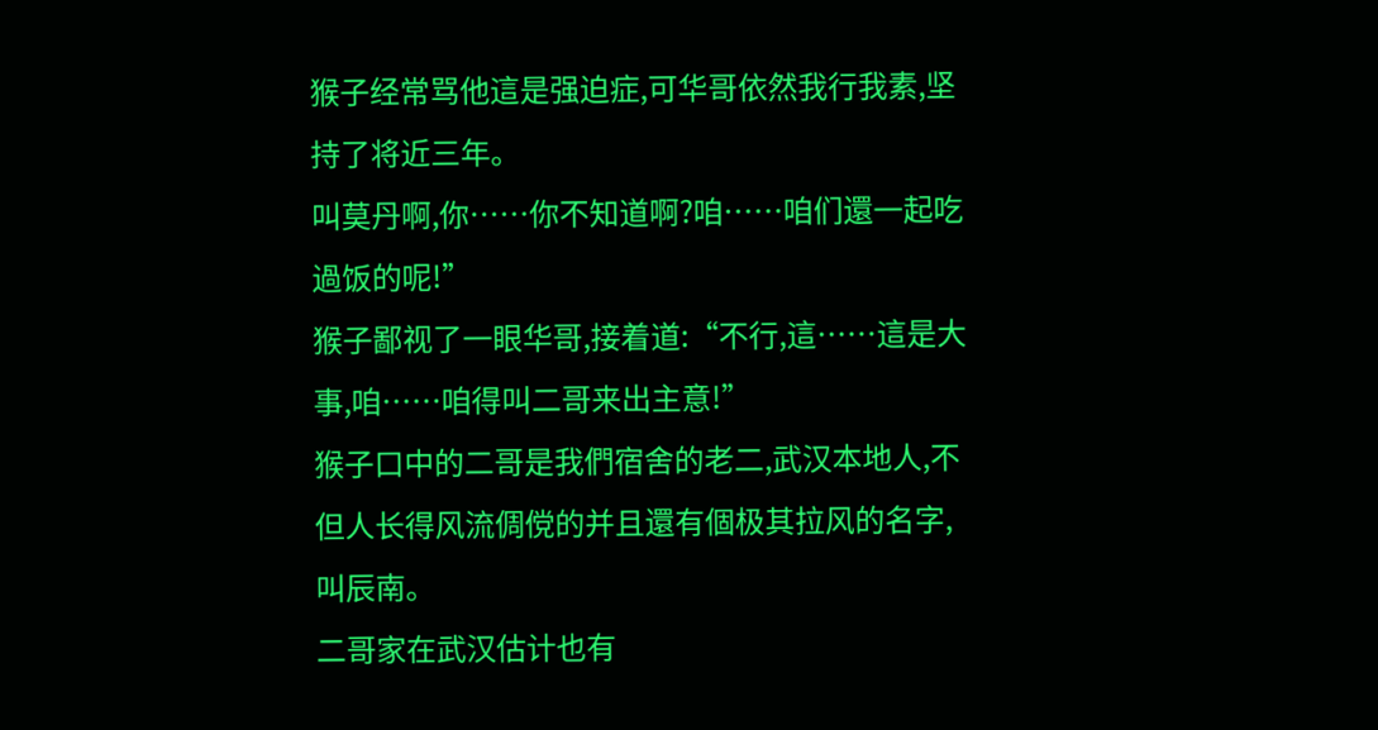猴子经常骂他這是强迫症,可华哥依然我行我素,坚持了将近三年。
叫莫丹啊,你……你不知道啊?咱……咱们還一起吃過饭的呢!”
猴子鄙视了一眼华哥,接着道:“不行,這……這是大事,咱……咱得叫二哥来出主意!”
猴子口中的二哥是我們宿舍的老二,武汉本地人,不但人长得风流倜傥的并且還有個极其拉风的名字,叫辰南。
二哥家在武汉估计也有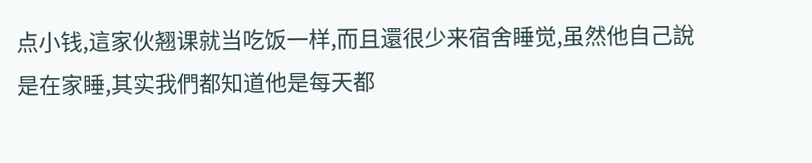点小钱,這家伙翘课就当吃饭一样,而且還很少来宿舍睡觉,虽然他自己說是在家睡,其实我們都知道他是每天都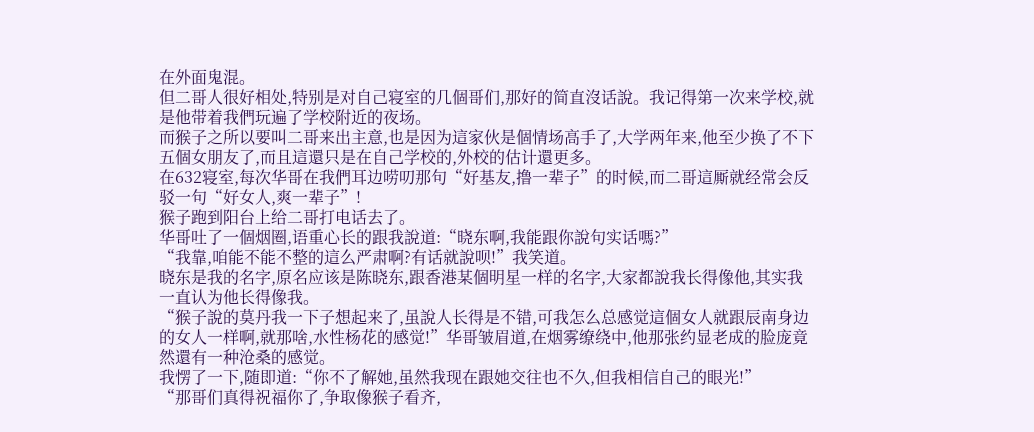在外面鬼混。
但二哥人很好相处,特别是对自己寝室的几個哥们,那好的简直沒话說。我记得第一次来学校,就是他带着我們玩遍了学校附近的夜场。
而猴子之所以要叫二哥来出主意,也是因为這家伙是個情场高手了,大学两年来,他至少换了不下五個女朋友了,而且這還只是在自己学校的,外校的估计還更多。
在632寝室,每次华哥在我們耳边唠叨那句“好基友,撸一辈子”的时候,而二哥這厮就经常会反驳一句“好女人,爽一辈子”!
猴子跑到阳台上给二哥打电话去了。
华哥吐了一個烟圈,语重心长的跟我說道:“晓东啊,我能跟你說句实话嗎?”
“我靠,咱能不能不整的這么严肃啊?有话就說呗!”我笑道。
晓东是我的名字,原名应该是陈晓东,跟香港某個明星一样的名字,大家都說我长得像他,其实我一直认为他长得像我。
“猴子說的莫丹我一下子想起来了,虽說人长得是不错,可我怎么总感觉這個女人就跟辰南身边的女人一样啊,就那啥,水性杨花的感觉!”华哥皱眉道,在烟雾缭绕中,他那张约显老成的脸庞竟然還有一种沧桑的感觉。
我愣了一下,随即道:“你不了解她,虽然我现在跟她交往也不久,但我相信自己的眼光!”
“那哥们真得祝福你了,争取像猴子看齐,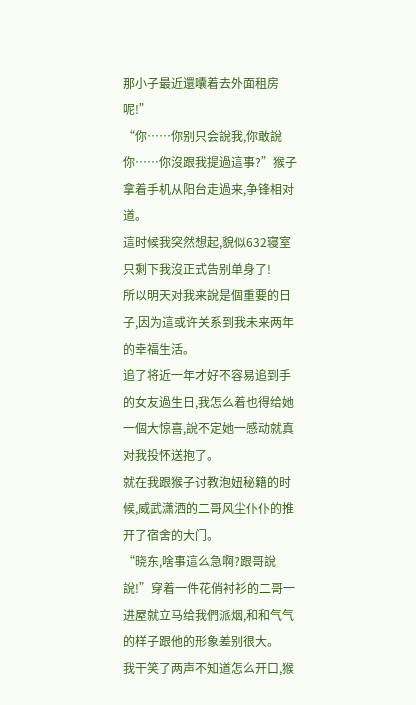那小子最近還囔着去外面租房呢!”
“你……你别只会說我,你敢說你……你沒跟我提過這事?”猴子拿着手机从阳台走過来,争锋相对道。
這时候我突然想起,貌似632寝室只剩下我沒正式告别单身了!
所以明天对我来說是個重要的日子,因为這或许关系到我未来两年的幸福生活。
追了将近一年才好不容易追到手的女友過生日,我怎么着也得给她一個大惊喜,說不定她一感动就真对我投怀送抱了。
就在我跟猴子讨教泡妞秘籍的时候,威武潇洒的二哥风尘仆仆的推开了宿舍的大门。
“晓东,啥事這么急啊?跟哥說說!”穿着一件花俏衬衫的二哥一进屋就立马给我們派烟,和和气气的样子跟他的形象差别很大。
我干笑了两声不知道怎么开口,猴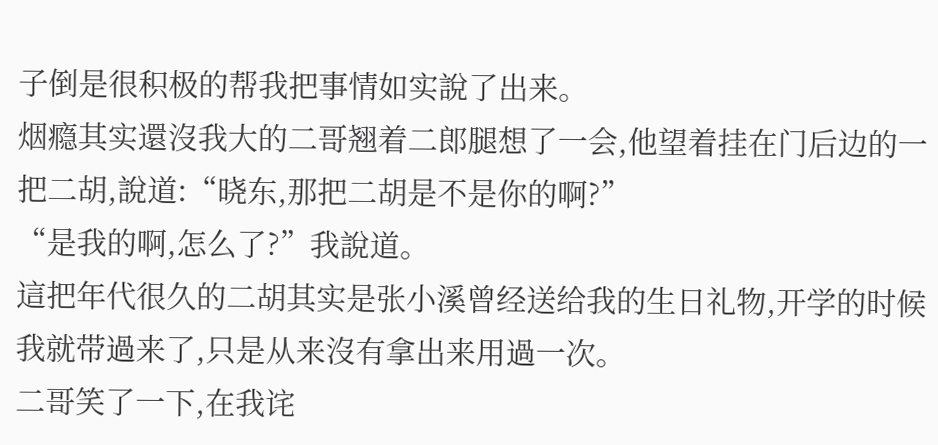子倒是很积极的帮我把事情如实說了出来。
烟瘾其实還沒我大的二哥翘着二郎腿想了一会,他望着挂在门后边的一把二胡,說道:“晓东,那把二胡是不是你的啊?”
“是我的啊,怎么了?”我說道。
這把年代很久的二胡其实是张小溪曾经送给我的生日礼物,开学的时候我就带過来了,只是从来沒有拿出来用過一次。
二哥笑了一下,在我诧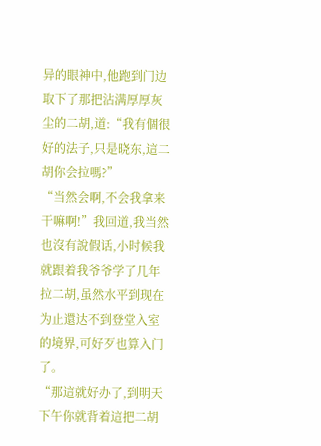异的眼神中,他跑到门边取下了那把沾满厚厚灰尘的二胡,道:“我有個很好的法子,只是晓东,這二胡你会拉嗎?”
“当然会啊,不会我拿来干嘛啊!”我回道,我当然也沒有說假话,小时候我就跟着我爷爷学了几年拉二胡,虽然水平到现在为止還达不到登堂入室的境界,可好歹也算入门了。
“那這就好办了,到明天下午你就背着這把二胡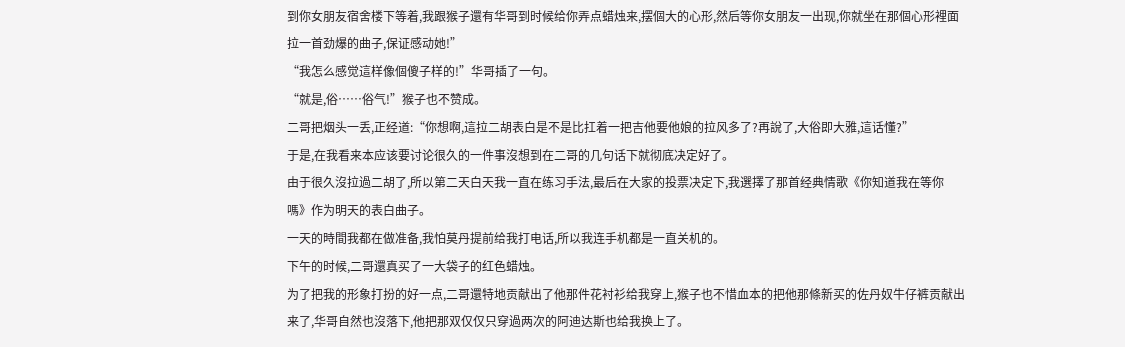到你女朋友宿舍楼下等着,我跟猴子還有华哥到时候给你弄点蜡烛来,摆個大的心形,然后等你女朋友一出现,你就坐在那個心形裡面拉一首劲爆的曲子,保证感动她!”
“我怎么感觉這样像個傻子样的!”华哥插了一句。
“就是,俗……俗气!”猴子也不赞成。
二哥把烟头一丢,正经道:“你想啊,這拉二胡表白是不是比扛着一把吉他要他娘的拉风多了?再說了,大俗即大雅,這话懂?”
于是,在我看来本应该要讨论很久的一件事沒想到在二哥的几句话下就彻底决定好了。
由于很久沒拉過二胡了,所以第二天白天我一直在练习手法,最后在大家的投票决定下,我選擇了那首经典情歌《你知道我在等你嗎》作为明天的表白曲子。
一天的時間我都在做准备,我怕莫丹提前给我打电话,所以我连手机都是一直关机的。
下午的时候,二哥還真买了一大袋子的红色蜡烛。
为了把我的形象打扮的好一点,二哥還特地贡献出了他那件花衬衫给我穿上,猴子也不惜血本的把他那條新买的佐丹奴牛仔裤贡献出来了,华哥自然也沒落下,他把那双仅仅只穿過两次的阿迪达斯也给我换上了。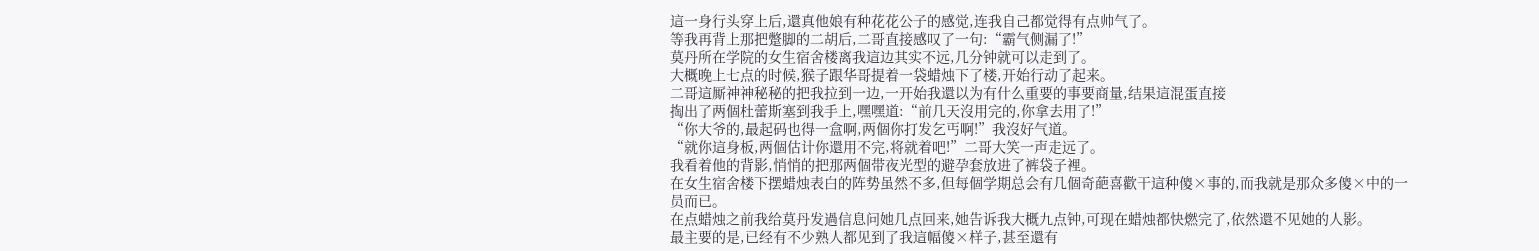這一身行头穿上后,還真他娘有种花花公子的感觉,连我自己都觉得有点帅气了。
等我再背上那把蹩脚的二胡后,二哥直接感叹了一句:“霸气侧漏了!”
莫丹所在学院的女生宿舍楼离我這边其实不远,几分钟就可以走到了。
大概晚上七点的时候,猴子跟华哥提着一袋蜡烛下了楼,开始行动了起来。
二哥這厮神神秘秘的把我拉到一边,一开始我還以为有什么重要的事要商量,结果這混蛋直接
掏出了两個杜蕾斯塞到我手上,嘿嘿道:“前几天沒用完的,你拿去用了!”
“你大爷的,最起码也得一盒啊,两個你打发乞丐啊!”我沒好气道。
“就你這身板,两個估计你還用不完,将就着吧!”二哥大笑一声走远了。
我看着他的背影,悄悄的把那两個带夜光型的避孕套放进了裤袋子裡。
在女生宿舍楼下摆蜡烛表白的阵势虽然不多,但每個学期总会有几個奇葩喜歡干這种傻×事的,而我就是那众多傻×中的一员而已。
在点蜡烛之前我给莫丹发過信息问她几点回来,她告诉我大概九点钟,可现在蜡烛都快燃完了,依然還不见她的人影。
最主要的是,已经有不少熟人都见到了我這幅傻×样子,甚至還有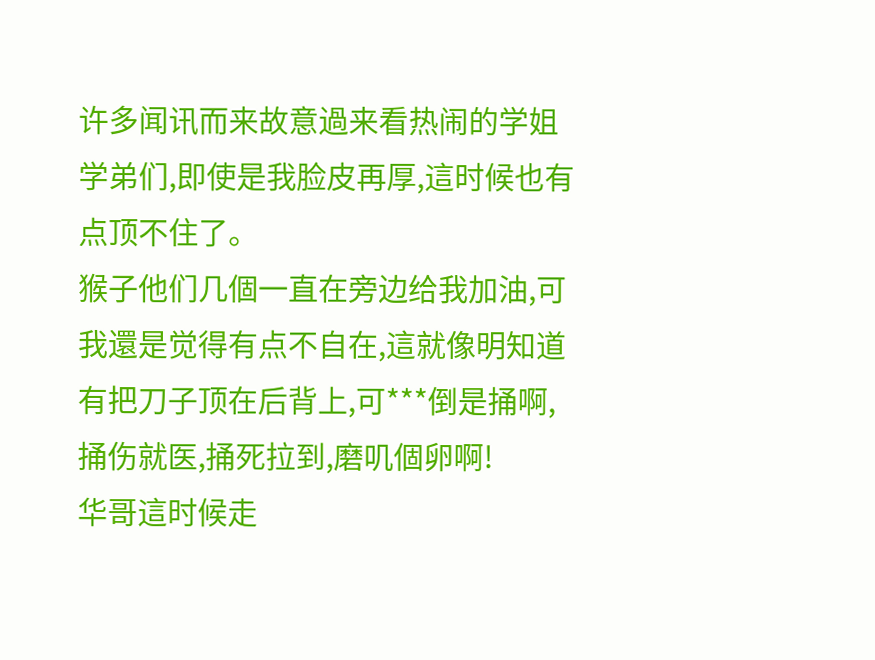许多闻讯而来故意過来看热闹的学姐学弟们,即使是我脸皮再厚,這时候也有点顶不住了。
猴子他们几個一直在旁边给我加油,可我還是觉得有点不自在,這就像明知道有把刀子顶在后背上,可***倒是捅啊,捅伤就医,捅死拉到,磨叽個卵啊!
华哥這时候走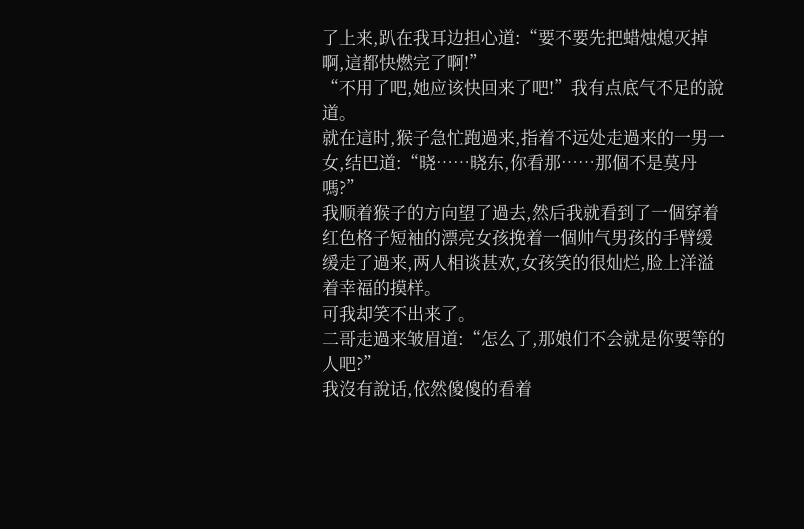了上来,趴在我耳边担心道:“要不要先把蜡烛熄灭掉啊,這都快燃完了啊!”
“不用了吧,她应该快回来了吧!”我有点底气不足的說道。
就在這时,猴子急忙跑過来,指着不远处走過来的一男一女,结巴道:“晓……晓东,你看那……那個不是莫丹嗎?”
我顺着猴子的方向望了過去,然后我就看到了一個穿着红色格子短袖的漂亮女孩挽着一個帅气男孩的手臂缓缓走了過来,两人相谈甚欢,女孩笑的很灿烂,脸上洋溢着幸福的摸样。
可我却笑不出来了。
二哥走過来皱眉道:“怎么了,那娘们不会就是你要等的人吧?”
我沒有說话,依然傻傻的看着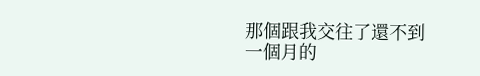那個跟我交往了還不到一個月的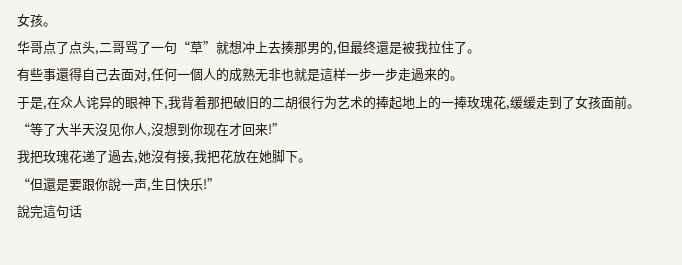女孩。
华哥点了点头,二哥骂了一句“草”就想冲上去揍那男的,但最终還是被我拉住了。
有些事還得自己去面对,任何一個人的成熟无非也就是這样一步一步走過来的。
于是,在众人诧异的眼神下,我背着那把破旧的二胡很行为艺术的捧起地上的一捧玫瑰花,缓缓走到了女孩面前。
“等了大半天沒见你人,沒想到你现在才回来!”
我把玫瑰花递了過去,她沒有接,我把花放在她脚下。
“但還是要跟你說一声,生日快乐!”
說完這句话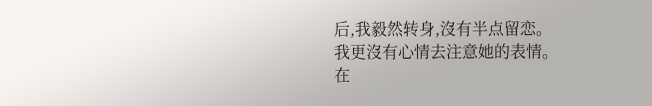后,我毅然转身,沒有半点留恋。
我更沒有心情去注意她的表情。
在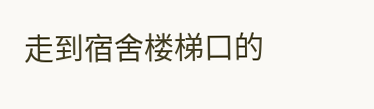走到宿舍楼梯口的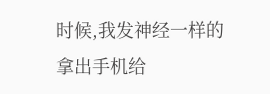时候,我发神经一样的拿出手机给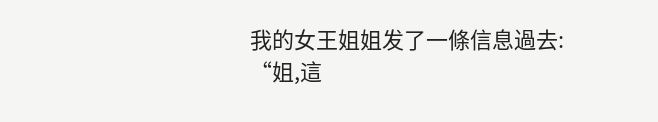我的女王姐姐发了一條信息過去:
“姐,這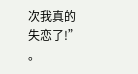次我真的失恋了!”
。